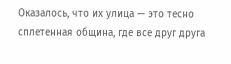Оказалось, что их улица — это тесно сплетенная община, где все друг друга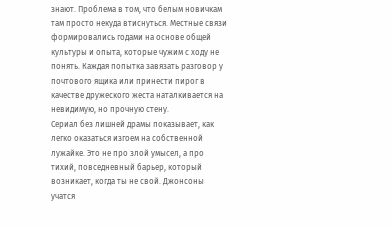знают. Проблема в том, что белым новичкам там просто некуда втиснуться. Местные связи формировались годами на основе общей культуры и опыта, которые чужим с ходу не понять. Каждая попытка завязать разговор у почтового ящика или принести пирог в качестве дружеского жеста наталкивается на невидимую, но прочную стену.
Сериал без лишней драмы показывает, как легко оказаться изгоем на собственной лужайке. Это не про злой умысел, а про тихий, повседневный барьер, который возникает, когда ты не свой. Джонсоны учатся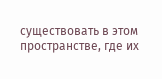существовать в этом пространстве, где их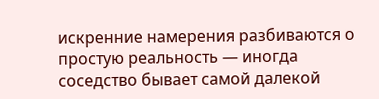искренние намерения разбиваются о простую реальность — иногда соседство бывает самой далекой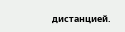дистанцией.